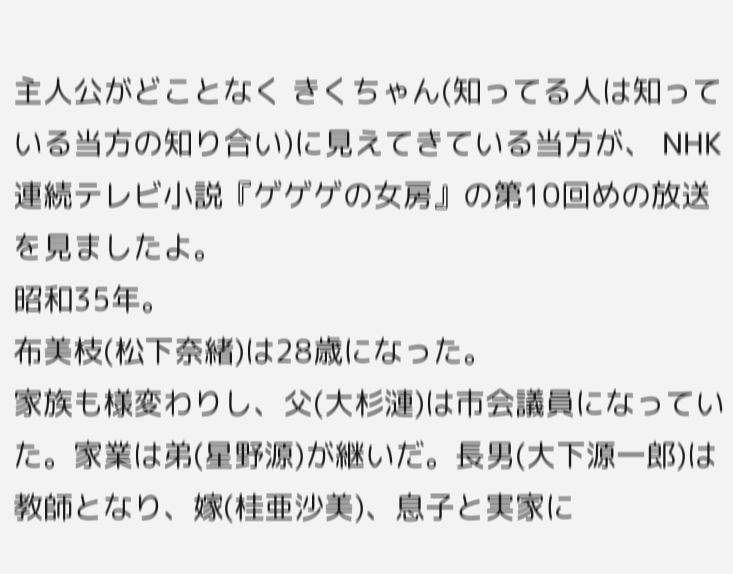主人公がどことなく きくちゃん(知ってる人は知っている当方の知り合い)に見えてきている当方が、 NHK連続テレビ小説『ゲゲゲの女房』の第10回めの放送を見ましたよ。
昭和35年。
布美枝(松下奈緒)は28歳になった。
家族も様変わりし、父(大杉漣)は市会議員になっていた。家業は弟(星野源)が継いだ。長男(大下源一郎)は教師となり、嫁(桂亜沙美)、息子と実家に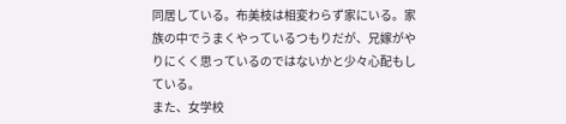同居している。布美枝は相変わらず家にいる。家族の中でうまくやっているつもりだが、兄嫁がやりにくく思っているのではないかと少々心配もしている。
また、女学校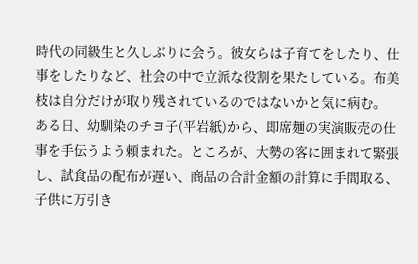時代の同級生と久しぶりに会う。彼女らは子育てをしたり、仕事をしたりなど、社会の中で立派な役割を果たしている。布美枝は自分だけが取り残されているのではないかと気に病む。
ある日、幼馴染のチヨ子(平岩紙)から、即席麺の実演販売の仕事を手伝うよう頼まれた。ところが、大勢の客に囲まれて緊張し、試食品の配布が遅い、商品の合計金額の計算に手間取る、子供に万引き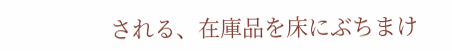される、在庫品を床にぶちまけ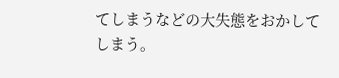てしまうなどの大失態をおかしてしまう。